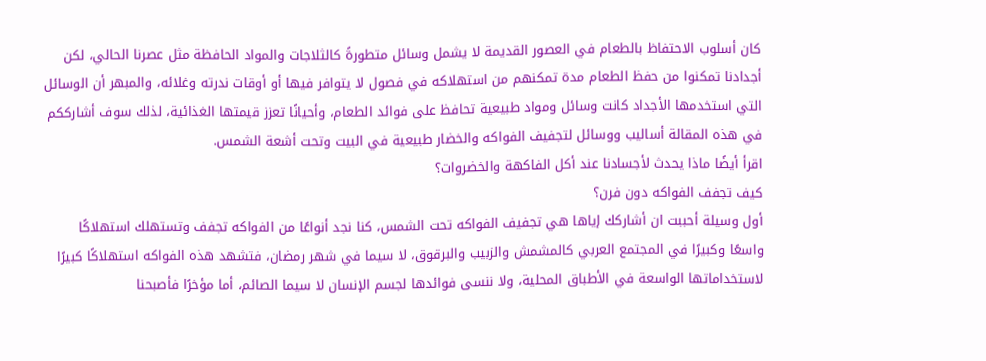كان أسلوب الاحتفاظ بالطعام في العصور القديمة لا يشمل وسائل متطورةً كالثلاجات والمواد الحافظة مثل عصرنا الحالي، لكن أجدادنا تمكنوا من حفظ الطعام مدة تمكنهم من استهلاكه في فصول لا يتوافر فيها أو أوقات ندرته وغلائه، والمبهر أن الوسائل التي استخدمها الأجداد كانت وسائل ومواد طبيعية تحافظ على فوائد الطعام، وأحيانًا تعزز قيمتها الغذائية، لذلك سوف أشارككم في هذه المقالة أساليب ووسائل لتجفيف الفواكه والخضار طبيعية في البيت وتحت أشعة الشمس.
اقرأ أيضًا ماذا يحدث لأجسادنا عند أكل الفاكهة والخضروات؟
كيف تجفف الفواكه دون فرن؟
أول وسيلة أحببت ان أشاركك إياها هي تجفيف الفواكه تحت الشمس، كنا نجد أنواعًا من الفواكه تجفف وتستهلك استهلاكًا واسعًا وكبيرًا في المجتمع العربي كالمشمش والزبيب والبرقوق، لا سيما في شهر رمضان، فتشهد هذه الفواكه استهلاكًا كبيرًا لاستخداماتها الواسعة في الأطباق المحلية، ولا ننسى فوائدها لجسم الإنسان لا سيما الصائم، أما مؤخرًا فأصبحنا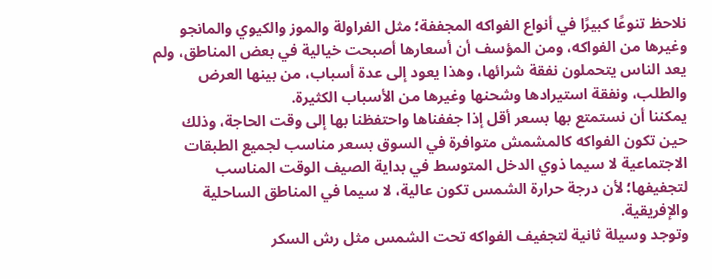نلاحظ تنوعًا كبيرًا في أنواع الفواكه المجففة؛ مثل الفراولة والموز والكيوي والمانجو وغيرها من الفواكه، ومن المؤسف أن أسعارها أصبحت خيالية في بعض المناطق، ولم يعد الناس يتحملون نفقة شرائها، وهذا يعود إلى عدة أسباب، من بينها العرض والطلب، ونفقة استيرادها وشحنها وغيرها من الأسباب الكثيرة.
يمكننا أن نستمتع بها بسعر أقل إذا جففناها واحتفظنا بها إلى وقت الحاجة، وذلك حين تكون الفواكه كالمشمش متوافرة في السوق بسعر مناسب لجميع الطبقات الاجتماعية لا سيما ذوي الدخل المتوسط في بداية الصيف الوقت المناسب لتجفيفها؛ لأن درجة حرارة الشمس تكون عالية، لا سيما في المناطق الساحلية والإفريقية.
وتوجد وسيلة ثانية لتجفيف الفواكه تحت الشمس مثل رش السكر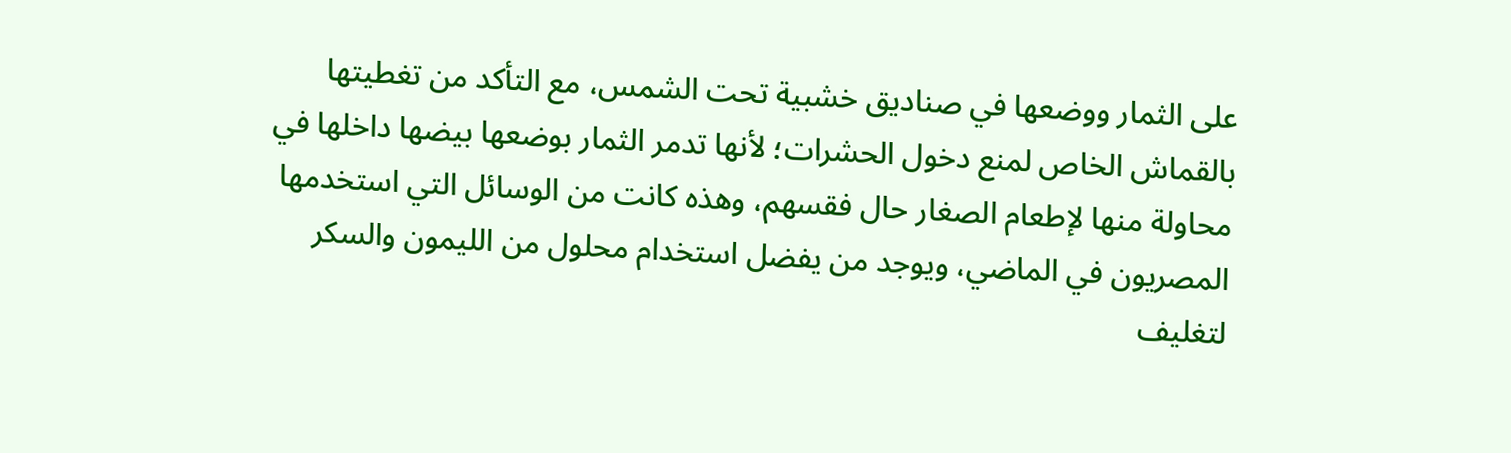على الثمار ووضعها في صناديق خشبية تحت الشمس، مع التأكد من تغطيتها بالقماش الخاص لمنع دخول الحشرات؛ لأنها تدمر الثمار بوضعها بيضها داخلها في محاولة منها لإطعام الصغار حال فقسهم، وهذه كانت من الوسائل التي استخدمها المصريون في الماضي، ويوجد من يفضل استخدام محلول من الليمون والسكر لتغليف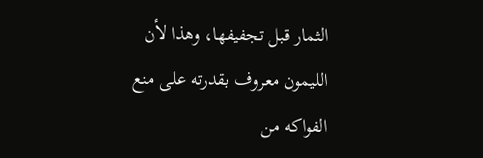الثمار قبل تجفيفها، وهذا لأن الليمون معروف بقدرته على منع الفواكه من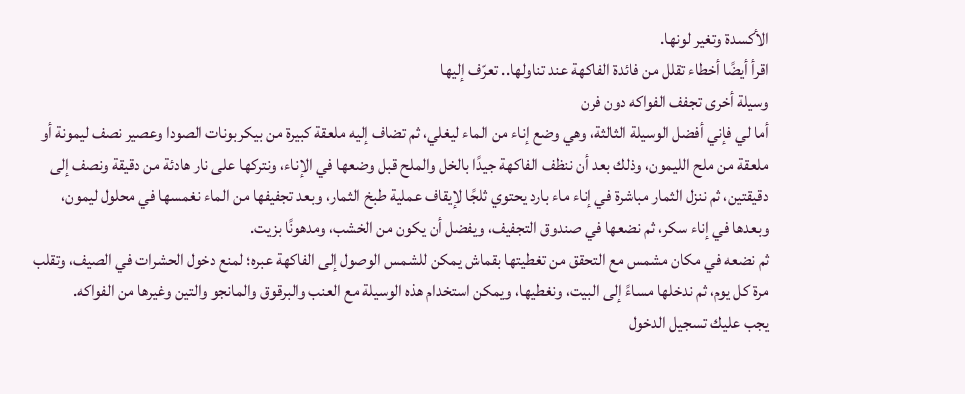الأكسدة وتغير لونها.
اقرأ أيضًا أخطاء تقلل من فائدة الفاكهة عند تناولها.. تعرّف إليها
وسيلة أخرى تجفف الفواكه دون فرن
أما لي فإني أفضل الوسيلة الثالثة، وهي وضع إناء من الماء ليغلي، ثم تضاف إليه ملعقة كبيرة من بيكربونات الصودا وعصير نصف ليمونة أو ملعقة من ملح الليمون، وذلك بعد أن ننظف الفاكهة جيدًا بالخل والملح قبل وضعها في الإناء، ونتركها على نار هادئة من دقيقة ونصف إلى دقيقتين، ثم ننزل الثمار مباشرة في إناء ماء بارد يحتوي ثلجًا لإيقاف عملية طبخ الثمار، وبعد تجفيفها من الماء نغمسها في محلول ليمون، وبعدها في إناء سكر، ثم نضعها في صندوق التجفيف، ويفضل أن يكون من الخشب، ومدهونًا بزيت.
ثم نضعه في مكان مشمس مع التحقق من تغطيتها بقماش يمكن للشمس الوصول إلى الفاكهة عبره؛ لمنع دخول الحشرات في الصيف، وتقلب مرة كل يوم، ثم ندخلها مساءً إلى البيت، ونغطيها، ويمكن استخدام هذه الوسيلة مع العنب والبرقوق والمانجو والتين وغيرها من الفواكه.
يجب عليك تسجيل الدخول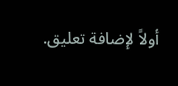أولاً لإضافة تعليق.